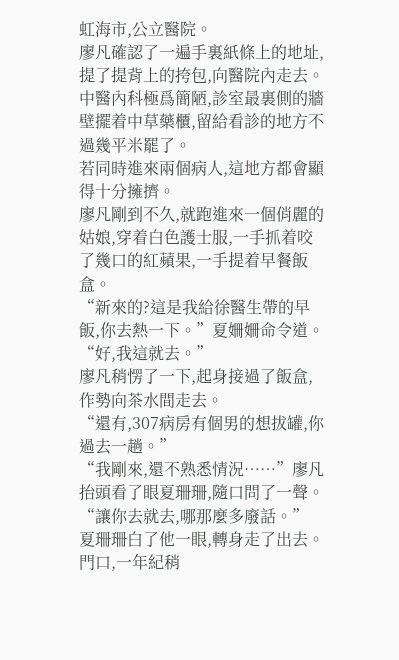虹海市,公立醫院。
廖凡確認了一遍手裏紙條上的地址,提了提背上的挎包,向醫院內走去。
中醫內科極爲簡陋,診室最裏側的牆壁擺着中草藥櫃,留給看診的地方不過幾平米罷了。
若同時進來兩個病人,這地方都會顯得十分擁擠。
廖凡剛到不久,就跑進來一個俏麗的姑娘,穿着白色護士服,一手抓着咬了幾口的紅蘋果,一手提着早餐飯盒。
“新來的?這是我給徐醫生帶的早飯,你去熱一下。”夏姍姍命令道。
“好,我這就去。”
廖凡稍愣了一下,起身接過了飯盒,作勢向茶水間走去。
“還有,307病房有個男的想拔罐,你過去一趟。”
“我剛來,還不熟悉情況……”廖凡抬頭看了眼夏珊珊,隨口問了一聲。
“讓你去就去,哪那麼多廢話。”
夏珊珊白了他一眼,轉身走了出去。
門口,一年紀稍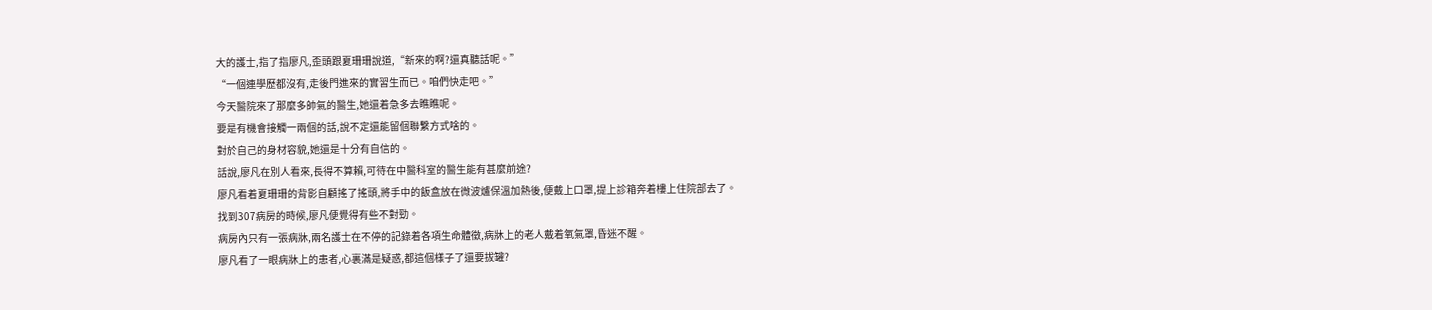大的護士,指了指廖凡,歪頭跟夏珊珊說道,“新來的啊?還真聽話呢。”
“一個連學歷都沒有,走後門進來的實習生而已。咱們快走吧。”
今天醫院來了那麼多帥氣的醫生,她還着急多去瞧瞧呢。
要是有機會接觸一兩個的話,說不定還能留個聯繫方式啥的。
對於自己的身材容貌,她還是十分有自信的。
話說,廖凡在別人看來,長得不算賴,可待在中醫科室的醫生能有甚麼前途?
廖凡看着夏珊珊的背影自顧搖了搖頭,將手中的飯盒放在微波爐保溫加熱後,便戴上口罩,提上診箱奔着樓上住院部去了。
找到307病房的時候,廖凡便覺得有些不對勁。
病房內只有一張病牀,兩名護士在不停的記錄着各項生命體徵,病牀上的老人戴着氧氣罩,昏迷不醒。
廖凡看了一眼病牀上的患者,心裏滿是疑惑,都這個樣子了還要拔罐?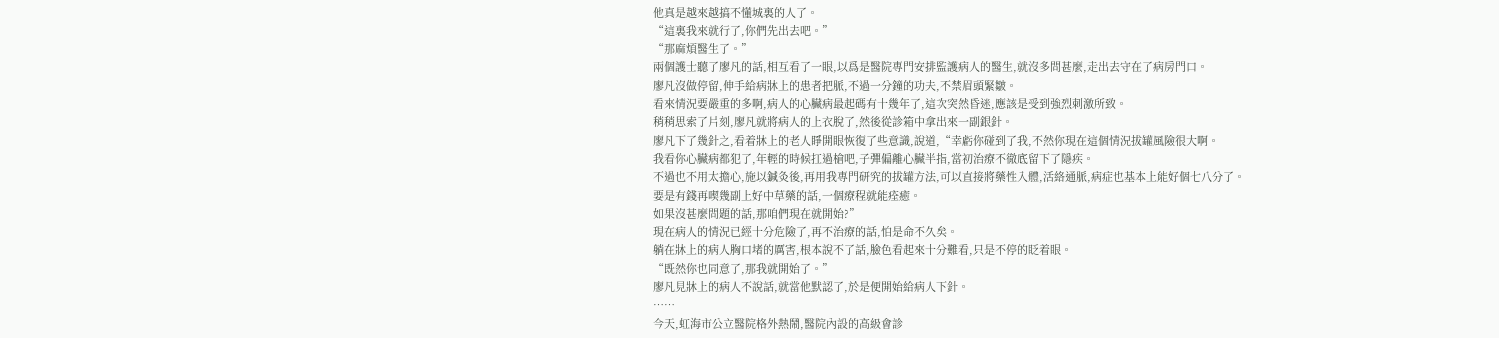他真是越來越搞不懂城裏的人了。
“這裏我來就行了,你們先出去吧。”
“那麻煩醫生了。”
兩個護士聽了廖凡的話,相互看了一眼,以爲是醫院專門安排監護病人的醫生,就沒多問甚麼,走出去守在了病房門口。
廖凡沒做停留,伸手給病牀上的患者把脈,不過一分鐘的功夫,不禁眉頭緊皺。
看來情況要嚴重的多啊,病人的心臟病最起碼有十幾年了,這次突然昏迷,應該是受到強烈刺激所致。
稍稍思索了片刻,廖凡就將病人的上衣脫了,然後從診箱中拿出來一副銀針。
廖凡下了幾針之,看着牀上的老人睜開眼恢復了些意識,說道,“幸虧你碰到了我,不然你現在這個情況拔罐風險很大啊。
我看你心臟病都犯了,年輕的時候扛過槍吧,子彈偏離心臟半指,當初治療不徹底留下了隱疾。
不過也不用太擔心,施以鍼灸後,再用我專門研究的拔罐方法,可以直接將藥性入體,活絡通脈,病症也基本上能好個七八分了。
要是有錢再喫幾副上好中草藥的話,一個療程就能痊癒。
如果沒甚麼問題的話,那咱們現在就開始?”
現在病人的情況已經十分危險了,再不治療的話,怕是命不久矣。
躺在牀上的病人胸口堵的厲害,根本說不了話,臉色看起來十分難看,只是不停的眨着眼。
“既然你也同意了,那我就開始了。”
廖凡見牀上的病人不說話,就當他默認了,於是便開始給病人下針。
……
今天,虹海市公立醫院格外熱鬧,醫院內設的高級會診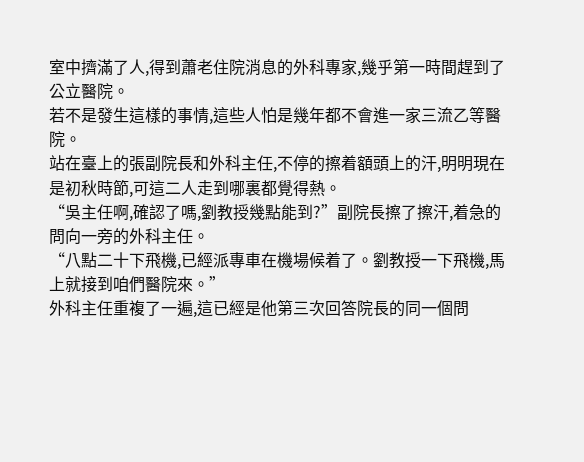室中擠滿了人,得到蕭老住院消息的外科專家,幾乎第一時間趕到了公立醫院。
若不是發生這樣的事情,這些人怕是幾年都不會進一家三流乙等醫院。
站在臺上的張副院長和外科主任,不停的擦着額頭上的汗,明明現在是初秋時節,可這二人走到哪裏都覺得熱。
“吳主任啊,確認了嗎,劉教授幾點能到?”副院長擦了擦汗,着急的問向一旁的外科主任。
“八點二十下飛機,已經派專車在機場候着了。劉教授一下飛機,馬上就接到咱們醫院來。”
外科主任重複了一遍,這已經是他第三次回答院長的同一個問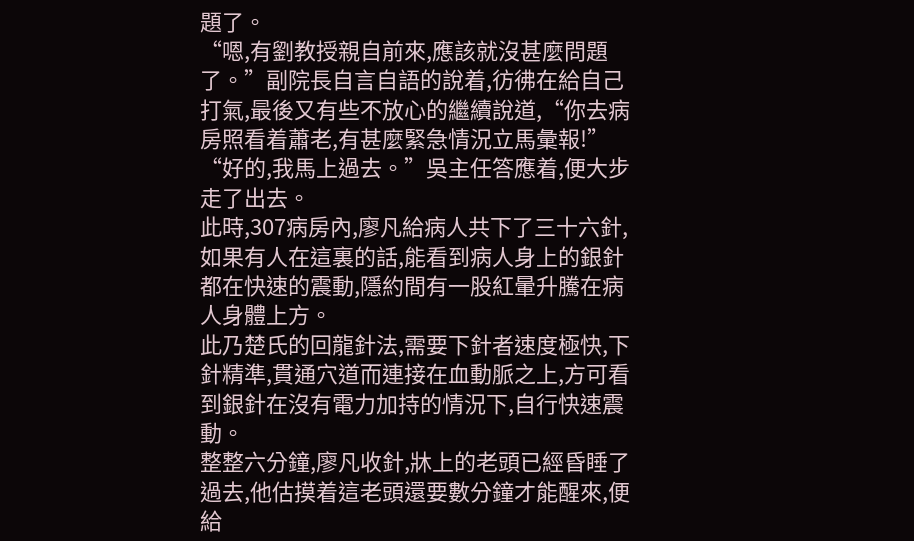題了。
“嗯,有劉教授親自前來,應該就沒甚麼問題了。”副院長自言自語的說着,彷彿在給自己打氣,最後又有些不放心的繼續說道,“你去病房照看着蕭老,有甚麼緊急情況立馬彙報!”
“好的,我馬上過去。”吳主任答應着,便大步走了出去。
此時,307病房內,廖凡給病人共下了三十六針,如果有人在這裏的話,能看到病人身上的銀針都在快速的震動,隱約間有一股紅暈升騰在病人身體上方。
此乃楚氏的回龍針法,需要下針者速度極快,下針精準,貫通穴道而連接在血動脈之上,方可看到銀針在沒有電力加持的情況下,自行快速震動。
整整六分鐘,廖凡收針,牀上的老頭已經昏睡了過去,他估摸着這老頭還要數分鐘才能醒來,便給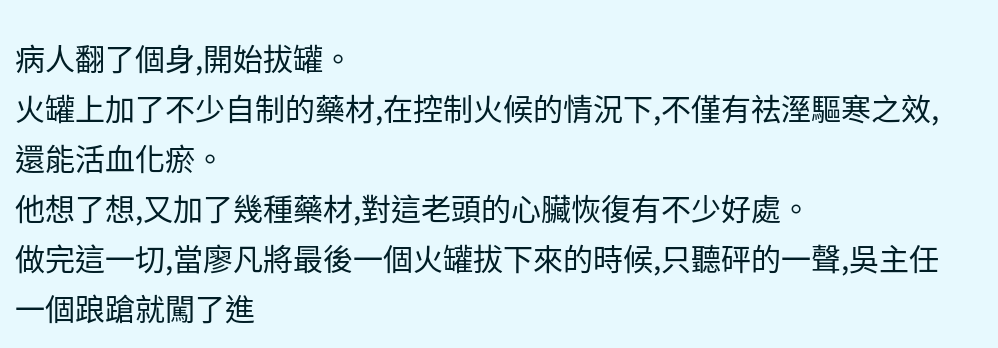病人翻了個身,開始拔罐。
火罐上加了不少自制的藥材,在控制火候的情況下,不僅有祛溼驅寒之效,還能活血化瘀。
他想了想,又加了幾種藥材,對這老頭的心臟恢復有不少好處。
做完這一切,當廖凡將最後一個火罐拔下來的時候,只聽砰的一聲,吳主任一個踉蹌就闖了進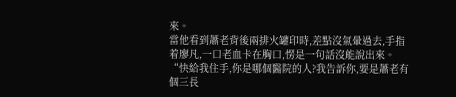來。
當他看到蕭老背後兩排火罐印時,差點沒氣暈過去,手指着廖凡,一口老血卡在胸口,愣是一句話沒能說出來。
“快給我住手,你是哪個醫院的人?我告訴你,要是蕭老有個三長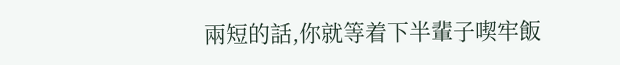兩短的話,你就等着下半輩子喫牢飯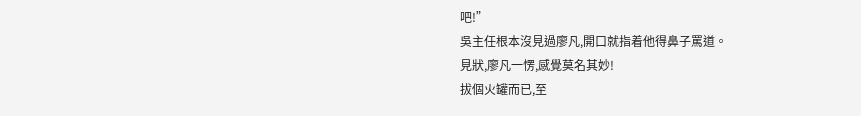吧!”
吳主任根本沒見過廖凡,開口就指着他得鼻子罵道。
見狀,廖凡一愣,感覺莫名其妙!
拔個火罐而已,至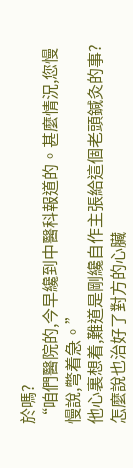於嗎?
“咱們醫院的,今早纔到中醫科報道的。甚麼情況,您慢慢說,彆着急。”
他心裏想着,難道是剛纔自作主張給這個老頭鍼灸的事?
怎麼說也治好了對方的心臟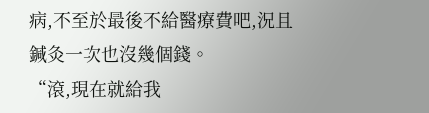病,不至於最後不給醫療費吧,況且鍼灸一次也沒幾個錢。
“滾,現在就給我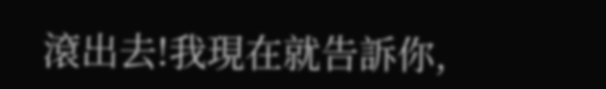滾出去!我現在就告訴你,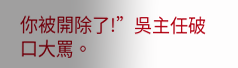你被開除了!”吳主任破口大罵。